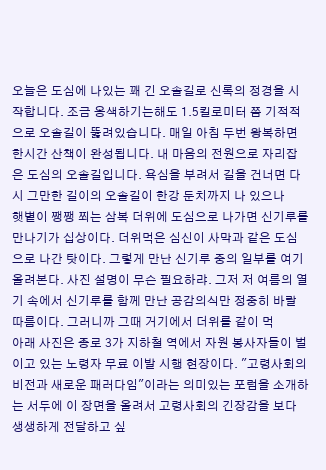오늘은 도심에 나있는 꽤 긴 오솔길로 신록의 정경을 시작합니다. 조금 옹색하기는해도 1.5킬로미터 쯤 기적적으로 오솔길이 뚫려있습니다. 매일 아침 두번 왕복하면 한시간 산책이 완성됩니다. 내 마음의 전원으로 자리잡은 도심의 오솔길입니다. 욕심을 부려서 길을 건너면 다시 그만한 길이의 오솔길이 한강 둔치까지 나 있으나
햇볕이 쨍쨍 쬐는 삼복 더위에 도심으로 나가면 신기루를 만나기가 십상이다. 더위먹은 심신이 사막과 같은 도심으로 나간 탓이다. 그렇게 만난 신기루 중의 일부를 여기 올려본다. 사진 설명이 무슨 필요하랴. 그저 저 여름의 열기 속에서 신기루를 함께 만난 공감의식만 정중히 바랄 따름이다. 그러니까 그때 거기에서 더위를 같이 먹
아래 사진은 종로 3가 지하철 역에서 자원 봉사자들이 벌이고 있는 노령자 무료 이발 시행 현장이다. "고령사회의 비전과 새로운 패러다임"이라는 의미있는 포럼을 소개하는 서두에 이 장면을 올려서 고령사회의 긴장감을 보다 생생하게 전달하고 싶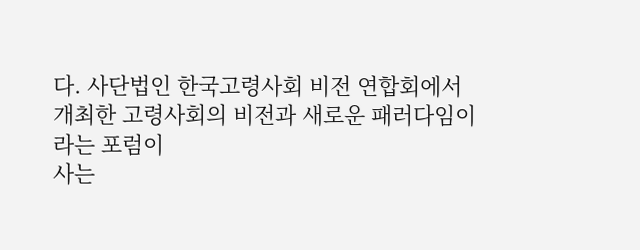다. 사단법인 한국고령사회 비전 연합회에서 개최한 고령사회의 비전과 새로운 패러다임이라는 포럼이
사는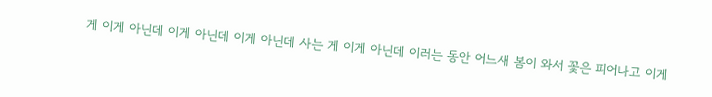게 이게 아닌데 이게 아닌데 이게 아닌데 사는 게 이게 아닌데 이러는 동안 어느새 봄이 와서 꽃은 피어나고 이게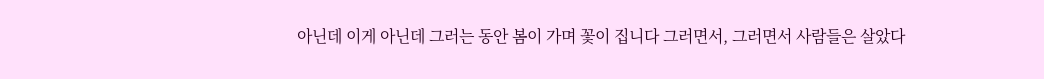아닌데 이게 아닌데 그러는 동안 봄이 가며 꽃이 집니다 그러면서, 그러면서 사람들은 살았다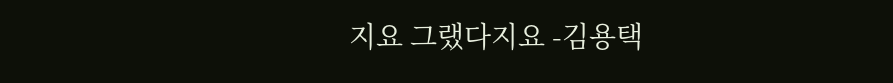지요 그랬다지요 -김용택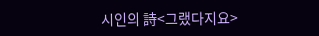시인의 詩<그랬다지요>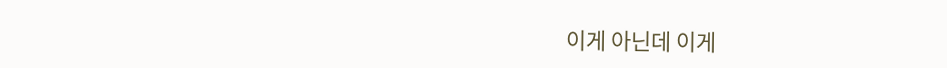이게 아닌데 이게